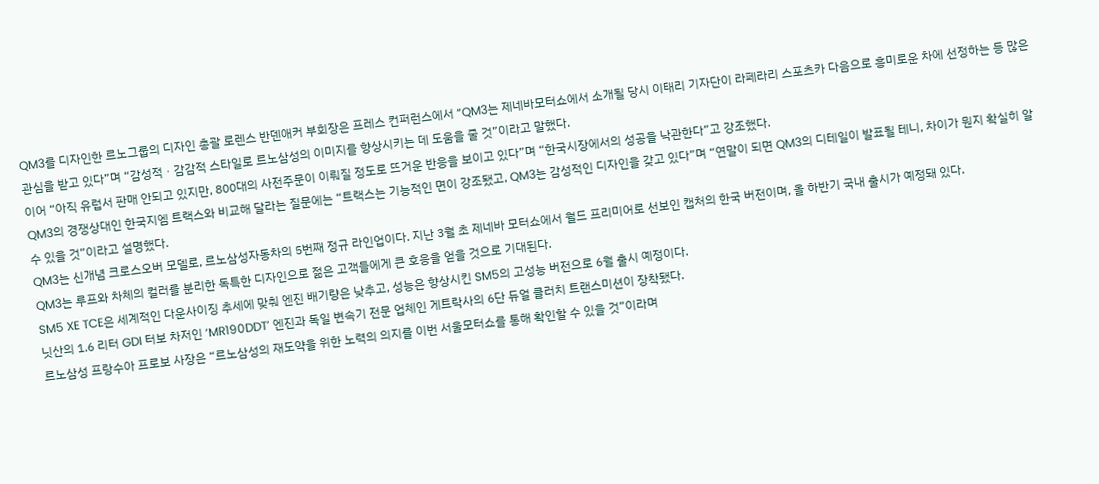QM3를 디자인한 르노그룹의 디자인 총괄 로렌스 반덴애커 부회장은 프레스 컨퍼런스에서 “QM3는 제네바모터쇼에서 소개될 당시 이태리 기자단이 라페라리 스포츠카 다음으로 흥미로운 차에 선정하는 등 많은 관심을 받고 있다”며 “감성적ㆍ감감적 스타일로 르노삼성의 이미지를 향상시키는 데 도움을 줄 것”이라고 말했다.
이어 “아직 유럽서 판매 안되고 있지만, 800대의 사전주문이 이뤄질 정도로 뜨거운 반응을 보이고 있다”며 “한국시장에서의 성공을 낙관한다”고 강조했다.
QM3의 경쟁상대인 한국지엠 트랙스와 비교해 달라는 질문에는 “트랙스는 기능적인 면이 강조됐고, QM3는 감성적인 디자인을 갖고 있다”며 “연말이 되면 QM3의 디테일이 발표될 테니, 차이가 뭔지 확실히 알 수 있을 것”이라고 설명했다.
QM3는 신개념 크로스오버 모델로, 르노삼성자동차의 5번째 정규 라인업이다. 지난 3월 초 제네바 모터쇼에서 월드 프리미어로 선보인 캡처의 한국 버전이며, 올 하반기 국내 출시가 예정돼 있다.
QM3는 루프와 차체의 컬러를 분리한 독특한 디자인으로 젊은 고객들에게 큰 호응을 얻을 것으로 기대된다.
SM5 XE TCE은 세계적인 다운사이징 추세에 맞춰 엔진 배기량은 낮추고, 성능은 향상시킨 SM5의 고성능 버전으로 6월 출시 예정이다.
닛산의 1.6 리터 GDI 터보 차저인 ‘MR190DDT’ 엔진과 독일 변속기 전문 업체인 게트락사의 6단 듀얼 클러치 트랜스미션이 장착됐다.
르노삼성 프랑수아 프로보 사장은 “르노삼성의 재도약을 위한 노력의 의지를 이번 서울모터쇼를 통해 확인할 수 있을 것”이라며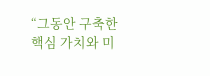“그동안 구축한 핵심 가치와 미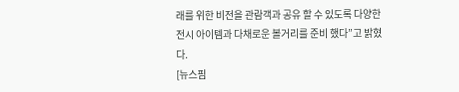래를 위한 비전을 관람객과 공유 할 수 있도록 다양한 전시 아이템과 다채로운 볼거리를 준비 했다”고 밝혔다.
[뉴스핌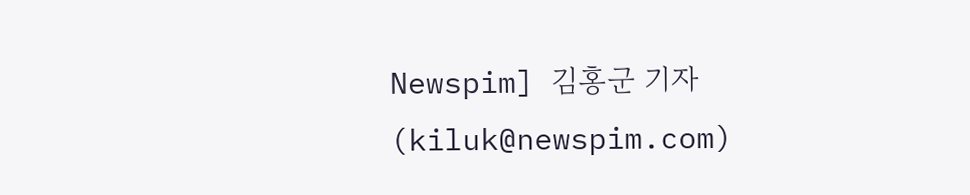Newspim] 김홍군 기자 (kiluk@newspim.com)